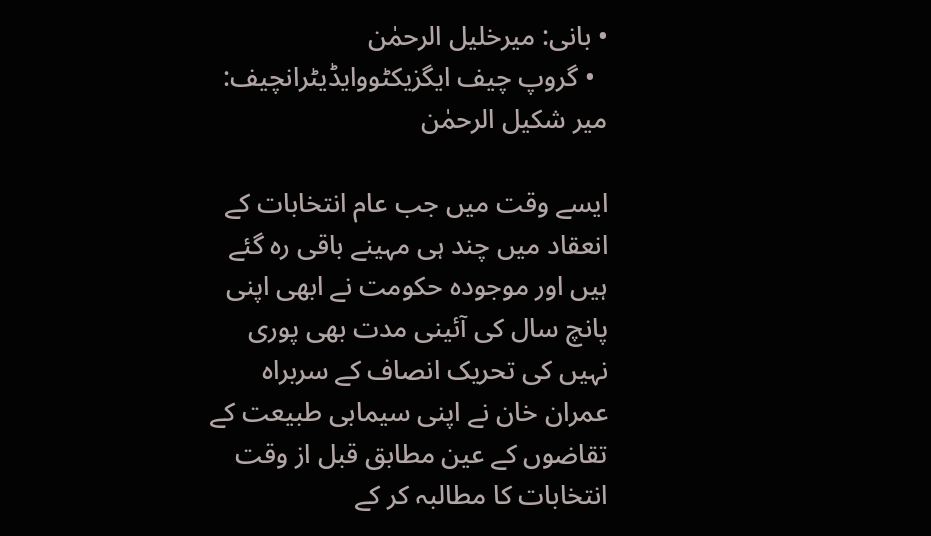• بانی: میرخلیل الرحمٰن
  • گروپ چیف ایگزیکٹووایڈیٹرانچیف: میر شکیل الرحمٰن

ایسے وقت میں جب عام انتخابات کے انعقاد میں چند ہی مہینے باقی رہ گئے ہیں اور موجودہ حکومت نے ابھی اپنی پانچ سال کی آئینی مدت بھی پوری نہیں کی تحریک انصاف کے سربراہ عمران خان نے اپنی سیمابی طبیعت کے تقاضوں کے عین مطابق قبل از وقت انتخابات کا مطالبہ کر کے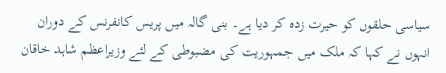سیاسی حلقوں کو حیرت زدہ کر دیا ہے۔ بنی گالہ میں پریس کانفرنس کے دوران انہوں نے کہا کہ ملک میں جمہوریت کی مضبوطی کے لئے وزیراعظم شاہد خاقان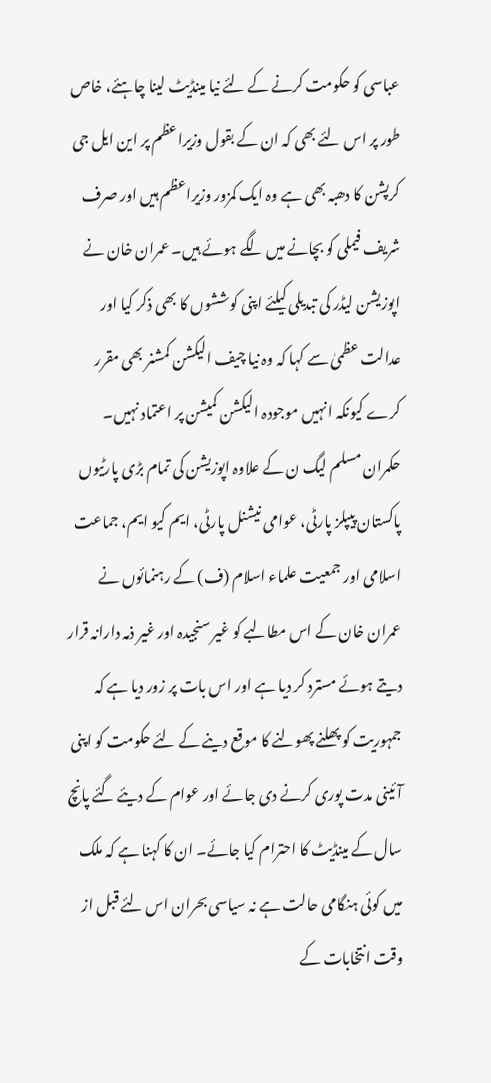عباسی کو حکومت کرنے کے لئے نیا مینڈیٹ لینا چاہئے، خاص طور پر اس لئے بھی کہ ان کے بقول وزیراعظم پر این ایل جی کرپشن کا دھبہ بھی ہے وہ ایک کمزور وزیراعظم ہیں اور صرف شریف فیملی کو بچانے میں لگے ہوئے ہیں۔ عمران خان نے اپوزیشن لیڈر کی تبدیلی کیلئے اپنی کوششوں کا بھی ذکر کیا اور عدالت عظمیٰ سے کہا کہ وہ نیا چیف الیکشن کمشنر بھی مقرر کرے کیونکہ انہیں موجودہ الیکشن کمیشن پر اعتماد نہیں۔ حکمران مسلم لیگ ن کے علاوہ اپوزیشن کی تمام بڑی پارٹیوں پاکستان پیپلز پارٹی، عوامی نیشنل پارٹی، ایم کیو ایم، جماعت اسلامی اور جمعیت علماء اسلام (ف) کے رہنمائوں نے عمران خان کے اس مطالبے کو غیر سنجیدہ اور غیر ذمہ دارانہ قرار دیتے ہوئے مسترد کر دیا ہے اور اس بات پر زور دیا ہے کہ جمہوریت کو پھلنے پھولنے کا موقع دینے کے لئے حکومت کو اپنی آئینی مدت پوری کرنے دی جائے اور عوام کے دیئے گئے پانچ سال کے مینڈیٹ کا احترام کیا جائے۔ ان کا کہنا ہے کہ ملک میں کوئی ہنگامی حالت ہے نہ سیاسی بحران اس لئے قبل از وقت انتخابات کے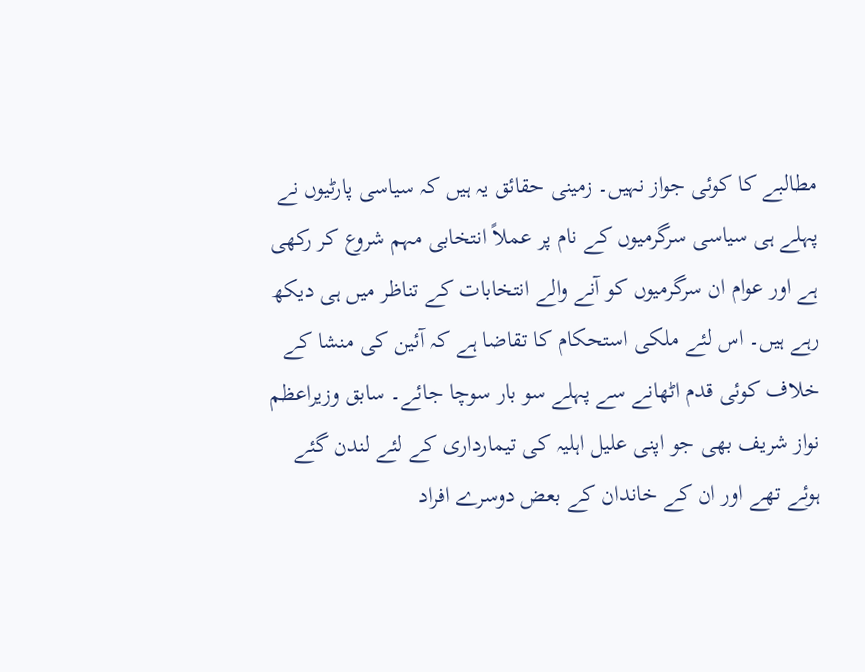مطالبے کا کوئی جواز نہیں۔ زمینی حقائق یہ ہیں کہ سیاسی پارٹیوں نے پہلے ہی سیاسی سرگرمیوں کے نام پر عملاً انتخابی مہم شروع کر رکھی ہے اور عوام ان سرگرمیوں کو آنے والے انتخابات کے تناظر میں ہی دیکھ رہے ہیں۔ اس لئے ملکی استحکام کا تقاضا ہے کہ آئین کی منشا کے خلاف کوئی قدم اٹھانے سے پہلے سو بار سوچا جائے۔ سابق وزیراعظم نواز شریف بھی جو اپنی علیل اہلیہ کی تیمارداری کے لئے لندن گئے ہوئے تھے اور ان کے خاندان کے بعض دوسرے افراد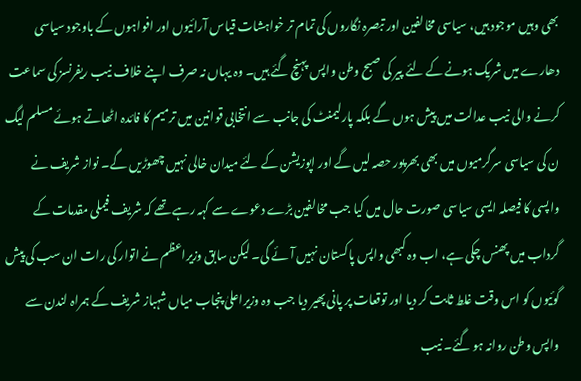بھی وہیں موجود ہیں، سیاسی مخالفین اور تبصرہ نگاروں کی تمام تر خواہشات قیاس آرائیوں اور افواہوں کے باوجود سیاسی دھارے میں شریک ہونے کے لئے پیر کی صبح وطن واپس پہنچ گئے ہیں۔ وہ یہاں نہ صرف اپنے خلاف نیب ریفرنسز کی سماعت کرنے والی نیب عدالت میں پیش ہوں گے بلکہ پارلیمنٹ کی جانب سے انتخابی قوانین میں ترمیم کا فائدہ اٹھاتے ہوئے مسلم لیگ ن کی سیاسی سرگرمیوں میں بھی بھرپور حصہ لیں گے اور اپوزیشن کے لئے میدان خالی نہیں چھوڑیں گے۔ نواز شریف نے واپسی کا فیصلہ ایسی سیاسی صورت حال میں کیا جب مخالفین بڑے دعوے سے کہہ رہے تھے کہ شریف فیملی مقدمات کے گرداب میں پھنس چکی ہے، اب وہ کبھی واپس پاکستان نہیں آئے گی۔ لیکن سابق وزیراعظم نے اتوار کی رات ان سب کی پیش گوئیوں کو اس وقت غلط ثابت کر دیا اور توقعات پر پانی پھیر دیا جب وہ وزیراعلیٰ پنجاب میاں شہباز شریف کے ہمراہ لندن سے واپس وطن روانہ ہو گئے۔ نیب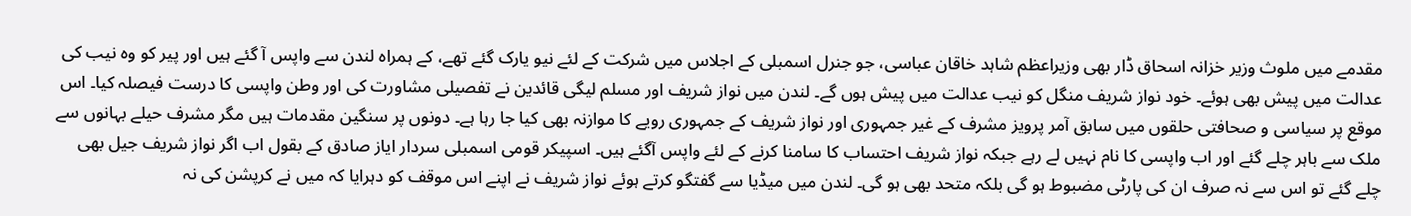مقدمے میں ملوث وزیر خزانہ اسحاق ڈار بھی وزیراعظم شاہد خاقان عباسی، جو جنرل اسمبلی کے اجلاس میں شرکت کے لئے نیو یارک گئے تھے، کے ہمراہ لندن سے واپس آ گئے ہیں اور پیر کو وہ نیب کی عدالت میں پیش بھی ہوئے۔ خود نواز شریف منگل کو نیب عدالت میں پیش ہوں گے۔ لندن میں نواز شریف اور مسلم لیگی قائدین نے تفصیلی مشاورت کی اور وطن واپسی کا درست فیصلہ کیا۔ اس موقع پر سیاسی و صحافتی حلقوں میں سابق آمر پرویز مشرف کے غیر جمہوری اور نواز شریف کے جمہوری رویے کا موازنہ بھی کیا جا رہا ہے۔ دونوں پر سنگین مقدمات ہیں مگر مشرف حیلے بہانوں سے ملک سے باہر چلے گئے اور اب واپسی کا نام نہیں لے رہے جبکہ نواز شریف احتساب کا سامنا کرنے کے لئے واپس آگئے ہیں۔ اسپیکر قومی اسمبلی سردار ایاز صادق کے بقول اب اگر نواز شریف جیل بھی چلے گئے تو اس سے نہ صرف ان کی پارٹی مضبوط ہو گی بلکہ متحد بھی ہو گی۔ لندن میں میڈیا سے گفتگو کرتے ہوئے نواز شریف نے اپنے اس موقف کو دہرایا کہ میں نے کرپشن کی نہ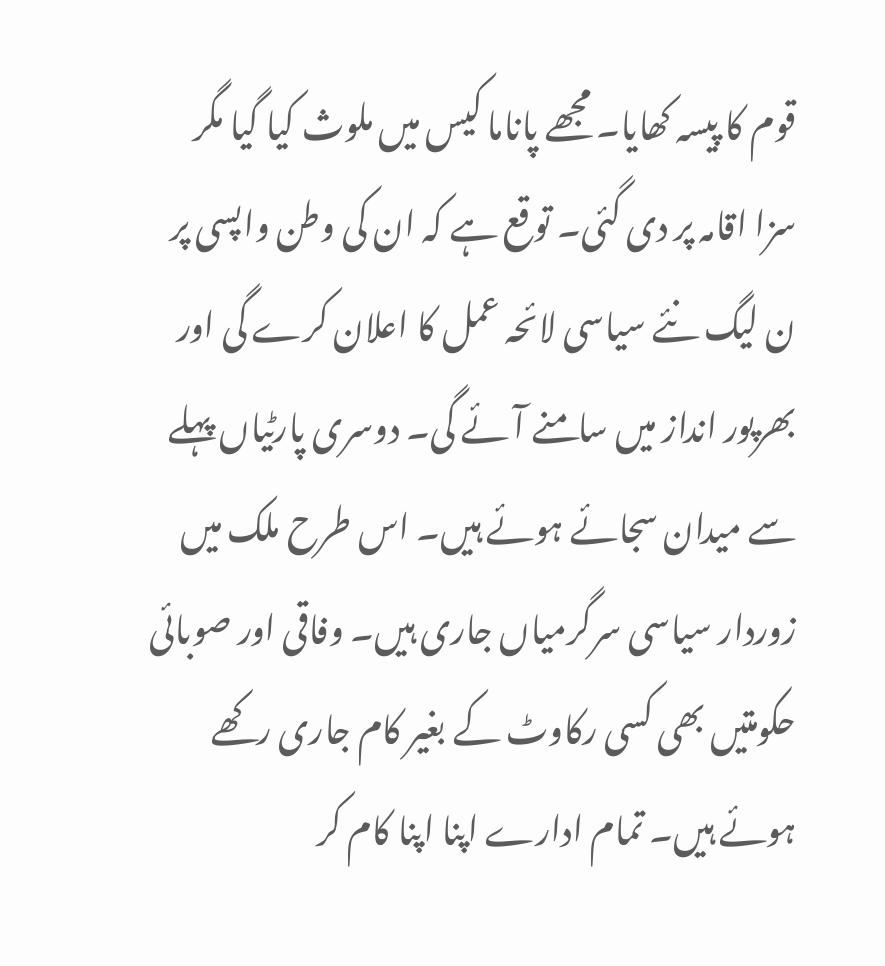قوم کا پیسہ کھایا۔ مجھے پاناما کیس میں ملوث کیا گیا مگر سزا اقامہ پر دی گئی۔ توقع ہے کہ ان کی وطن واپسی پر ن لیگ نئے سیاسی لائحہ عمل کا اعلان کرے گی اور بھرپور انداز میں سامنے آئے گی۔ دوسری پارٹیاں پہلے سے میدان سجائے ہوئے ہیں۔ اس طرح ملک میں زوردار سیاسی سرگرمیاں جاری ہیں۔ وفاقی اور صوبائی حکومتیں بھی کسی رکاوٹ کے بغیر کام جاری رکھے ہوئے ہیں۔ تمام ادارے اپنا اپنا کام کر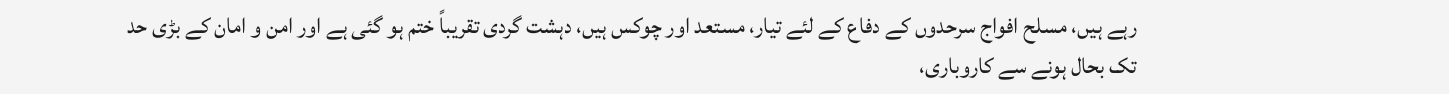رہے ہیں، مسلح افواج سرحدوں کے دفاع کے لئے تیار، مستعد اور چوکس ہیں، دہشت گردی تقریباً ختم ہو گئی ہے اور امن و امان کے بڑی حد تک بحال ہونے سے کاروباری،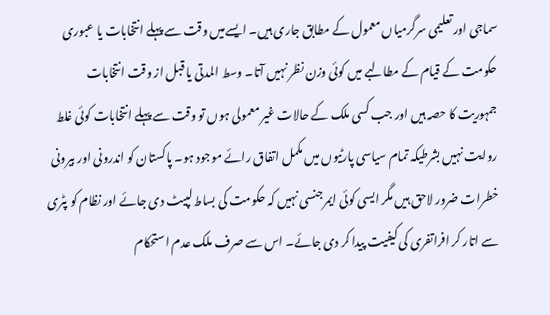سماجی اور تعلیمی سرگرمیاں معمول کے مطابق جاری ہیں۔ ایسےمیں وقت سے پہلے انتخابات یا عبوری حکومت کے قیام کے مطالبے میں کوئی وزن نظر نہیں آتا۔ وسط المدتی یا قبل از وقت انتخابات جمہوریت کا حصہ ہیں اور جب کسی ملک کے حالات غیر معمولی ہوں تو وقت سے پہلے انتخابات کوئی غلط روایت نہیں بشرطیکہ تمام سیاسی پارٹیوں میں مکمل اتفاق رائے موجود ہو۔ پاکستان کو اندرونی اور بیرونی خطرات ضرور لاحق ہیں مگر ایسی کوئی ایمرجنسی نہیں کہ حکومت کی بساط لپیٹ دی جائے اور نظام کو پٹری سے اتار کر افراتفری کی کیفیت پیدا کر دی جائے۔ اس سے صرف ملک عدم استحکام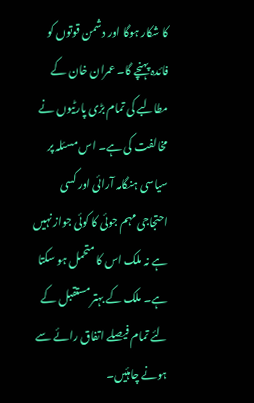کا شکار ہوگا اور دشمن قوتوں کو فائدہ پہنچے گا۔ عمران خان کے مطالبے کی تمام بڑی پارٹیوں نے مخالفت کی ہے۔ اس مسئلہ پر سیاسی ہنگامہ آرائی اور کسی احتجاجی مہم جوئی کا کوئی جواز نہیں ہے نہ ملک اس کا متحمل ہو سکتا ہے۔ ملک کے بہتر مستقبل کے لئے تمام فیصلے اتفاق رائے سے ہونے چاہئیں۔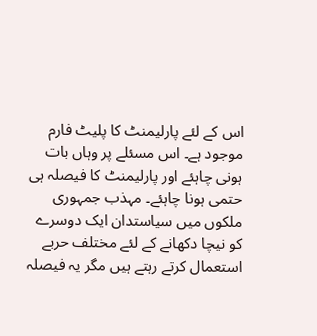اس کے لئے پارلیمنٹ کا پلیٹ فارم موجود ہے۔ اس مسئلے پر وہاں بات ہونی چاہئے اور پارلیمنٹ کا فیصلہ ہی حتمی ہونا چاہئے۔ مہذب جمہوری ملکوں میں سیاستدان ایک دوسرے کو نیچا دکھانے کے لئے مختلف حربے استعمال کرتے رہتے ہیں مگر یہ فیصلہ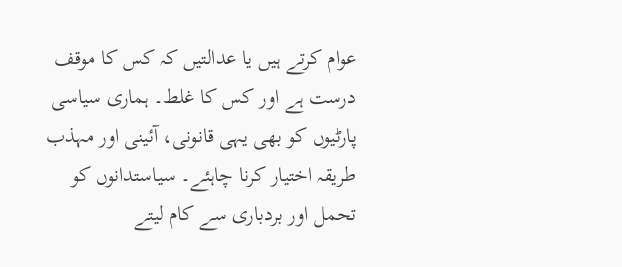عوام کرتے ہیں یا عدالتیں کہ کس کا موقف درست ہے اور کس کا غلط۔ ہماری سیاسی پارٹیوں کو بھی یہی قانونی، آئینی اور مہذب طریقہ اختیار کرنا چاہئے۔ سیاستدانوں کو تحمل اور بردباری سے کام لیتے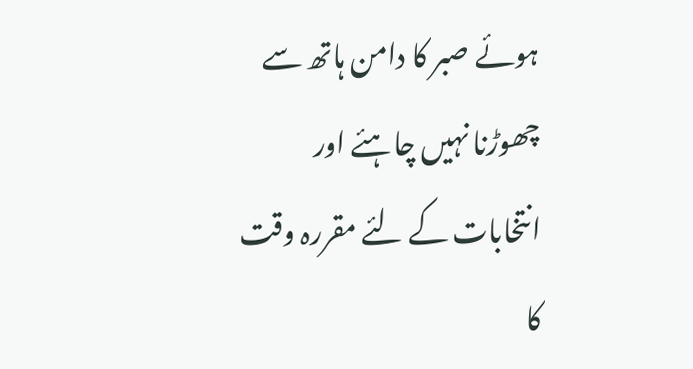ہوئے صبر کا دامن ہاتھ سے چھوڑنا نہیں چاہئے اور انتخابات کے لئے مقررہ وقت کا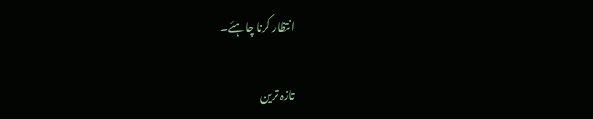انتظار کرنا چاہئے۔

تازہ ترین